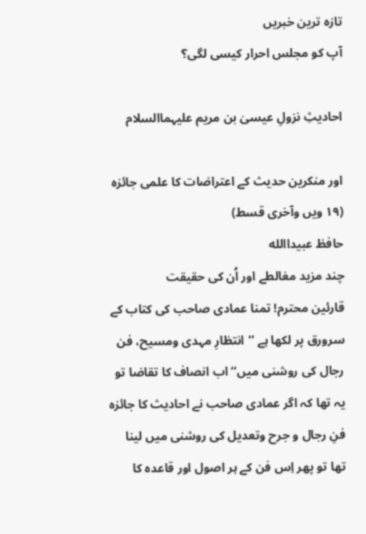تازہ ترین خبریں
آپ کو مجلس احرار کیسی لگی؟

احادیثِ نزولِ عیسیٰ بن مریم علیہماالسلام

اور منکرین حدیث کے اعتراضات کا علمی جائزہ (۱۹ ویں وآخری قسط)
حافظ عبیداالله
چند مزید مغالطے اور اُن کی حقیقت
قارئین محترم! تمنا عمادی صاحب کی کتاب کے سرورق پر لکھا ہے ’’انتظارِ مہدی ومسیح، فن رجال کی روشنی میں‘‘ اب انصاف کا تقاضا تو یہ تھا کہ اگر عمادی صاحب نے احادیث کا جائزہ فنِ رجال و جرح وتعدیل کی روشنی میں لینا تھا تو پھر اِس فن کے ہر اصول اور قاعدہ کا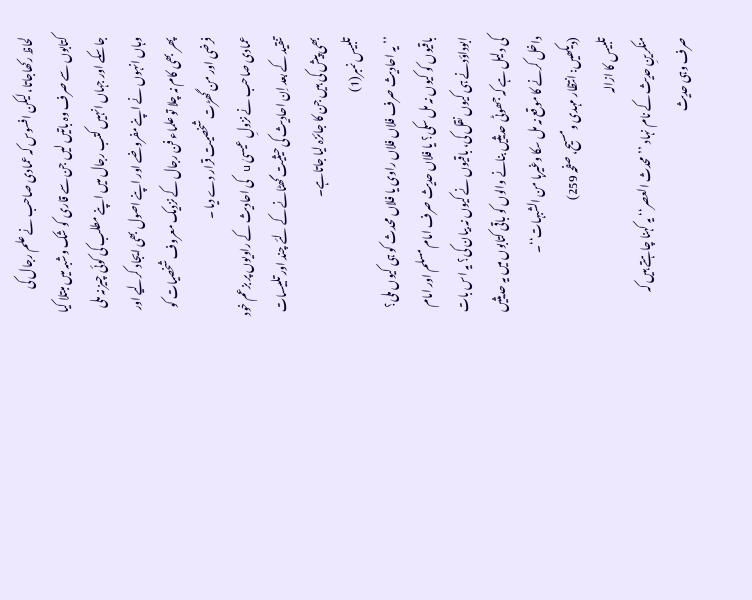لحاظ رکھاجاتا، لیکن افسوس کہ عمادی صاحب نے علم رجال کی کتابوں سے صرف وہ باتیں لیں جن سے قاری کو شک وشبہ میں مبتلا کیا جاسکے اور جہاں انہیں کتب رجال میں اپنے مطلب کی کوئی چیز نہ ملی وہاں انہوں نے اپنے مفروضے اور اپنے اصول بھی ایجاد کرلیے اور پھر بھی کام نہ چلا تو علماء فن رجال کے نزدیک معروف شخصیات کو فرضی اور من گھڑت شخصیت قرار دے دیا ۔
عمادی صاحب نے نزولِ عیسیٰ u کی احادیث کے راویوں پر بزعم خود تنقید کے بعد اِن احادیث کی حیثیت گھٹانے کے لئے چند اور تلبیسات بھی پیش کی ہیں جن کا جائزہ لیا جاتاہے۔
تلبیس نمبر(1)
’’ یہ احادیث صرف فلاں فلاں راوی یا فلاں محدث کو ہی کیوں ملی؟ باقیوں کو کیوں نہ مل سکی؟ یا فلاں حدیث صرف امام مسلم اور امام ابوداؤدنے ہی کیوں نقل کی، باقیوں نے کیوں نہ بیان کی؟ یہ اس بات کی دلیل ہے کہ جھوٹی حدیثیں بنانے والوں کو باقی کتابوں میں یہ حدیثیں داخل کرنے کا موقع نہ مل سکا وغیرہا من الشبہات‘‘۔
(دیکھیں: انتظار مہدی ومسیح، صفحہ 259)
تلبیس کا ازالہ
منکرینِ حدیث کے نام نہاد ’’محدث العصر‘‘ یہ کہنا چاہتے ہیں کہ صرف وہی حدیث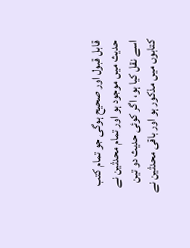قابل قبول اور صحیح ہوگی جو تمام کتب حدیث میں موجود ہو اور تمام محدثین نے اسے نقل کیا ہو، اگر کوئی حدیث دو تین کتابوں میں مذکور ہو اور باقی محدثین نے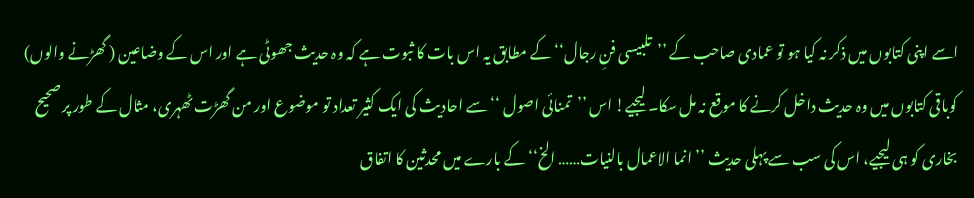اسے اپنی کتابوں میں ذکر نہ کیا ہو تو عمادی صاحب کے ’’تلبیسی فنِ رجال‘‘ کے مطابق یہ اس بات کا ثبوت ہے کہ وہ حدیث جھوٹی ہے اور اس کے وضاعین ( گھڑنے والوں) کوباقی کتابوں میں وہ حدیث داخل کرنے کا موقع نہ مل سکا۔ لیجیے! اس ’’تمنائی اصول ‘‘ سے احادیث کی ایک کثیر تعداد تو موضوع اور من گھڑت ٹھہری، مثال کے طور پر صحیح بخاری کو ہی لیجیے، اس کی سب سے پہلی حدیث ’’انما الاعمال بالنیات…… الخ‘‘ کے بارے میں محدثین کا اتفاق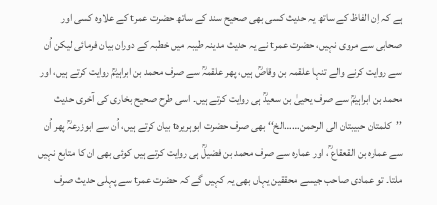ہے کہ اِن الفاظ کے ساتھ یہ حدیث کسی بھی صحیح سند کے ساتھ حضرت عمرt کے علاوہ کسی اور صحابی سے مروی نہیں، حضرت عمرt نے یہ حدیث مدینہ طیبہ میں خطبہ کے دوران بیان فرمائی لیکن اُن سے روایت کرنے والے تنہا علقمہ بن وقاصؒ ہیں، پھر علقمہؒ سے صرف محمد بن ابراہیمؒ روایت کرتے ہیں، اور محمد بن ابراہیمؒ سے صرف یحییٰ بن سعیدؒ ہی روایت کرتے ہیں۔ اسی طرح صحیح بخاری کی آخری حدیث ’’کلمتان حبیبتان الی الرحمن……الخ‘‘ بھی صرف حضرت ابوہریرہt بیان کرتے ہیں، اُن سے ابوزرعہؒ پھر اُن سے عمارہ بن القعقاع ؒ، اور عمارہ سے صرف محمد بن فضیلؒ ہی روایت کرتے ہیں کوئی بھی ان کا متابع نہیں ملتا۔ تو عمادی صاحب جیسے محققین یہاں بھی یہ کہیں گے کہ حضرت عمرt سے پہلی حدیث صرف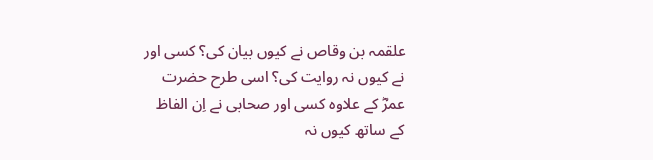علقمہ بن وقاص نے کیوں بیان کی؟ کسی اور نے کیوں نہ روایت کی؟ اسی طرح حضرت عمرؓ کے علاوہ کسی اور صحابی نے اِن الفاظ کے ساتھ کیوں نہ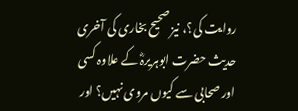روایت کی؟، نیز صحیح بخاری کی آخری حدیث حضرت ابوہریرہؓ کے علاوہ کسی اور صحابی سے کیوں مروی نہیں؟ اور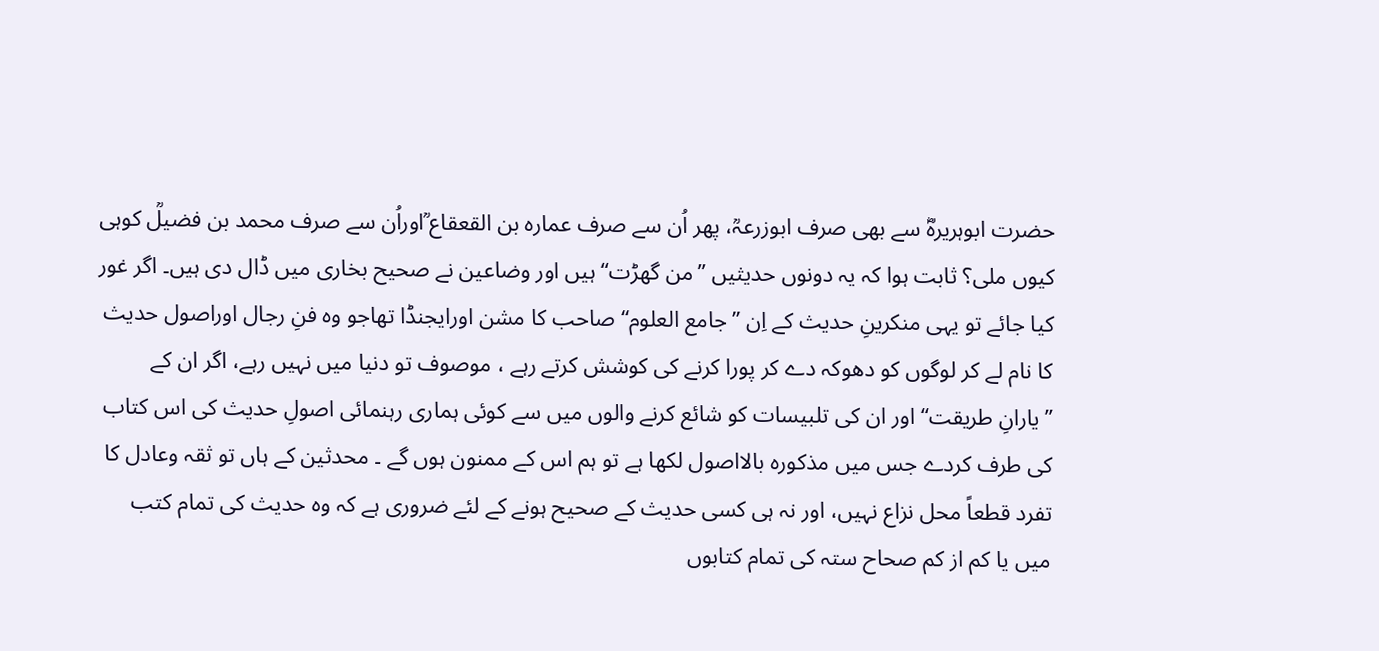حضرت ابوہریرہؓ سے بھی صرف ابوزرعہؒ، پھر اُن سے صرف عمارہ بن القعقاع ؒاوراُن سے صرف محمد بن فضیلؒ کوہی کیوں ملی؟ ثابت ہوا کہ یہ دونوں حدیثیں ’’من گھڑت‘‘ ہیں اور وضاعین نے صحیح بخاری میں ڈال دی ہیں۔ اگر غور کیا جائے تو یہی منکرینِ حدیث کے اِن ’’جامع العلوم‘‘ صاحب کا مشن اورایجنڈا تھاجو وہ فنِ رجال اوراصول حدیث کا نام لے کر لوگوں کو دھوکہ دے کر پورا کرنے کی کوشش کرتے رہے ، موصوف تو دنیا میں نہیں رہے، اگر ان کے ’’یارانِ طریقت‘‘ اور ان کی تلبیسات کو شائع کرنے والوں میں سے کوئی ہماری رہنمائی اصولِ حدیث کی اس کتاب کی طرف کردے جس میں مذکورہ بالااصول لکھا ہے تو ہم اس کے ممنون ہوں گے ۔ محدثین کے ہاں تو ثقہ وعادل کا تفرد قطعاً محل نزاع نہیں، اور نہ ہی کسی حدیث کے صحیح ہونے کے لئے ضروری ہے کہ وہ حدیث کی تمام کتب میں یا کم از کم صحاح ستہ کی تمام کتابوں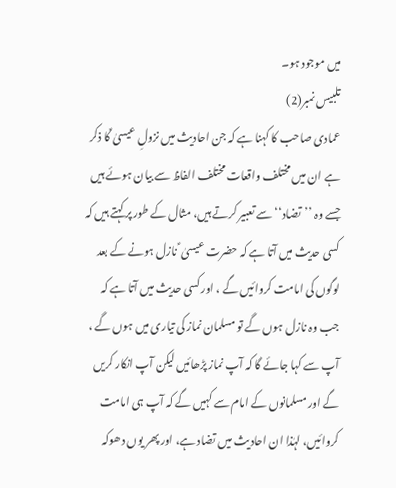میں موجود ہو۔
تلبیس نمبر(2)
عمادی صاحب کا کہنا ہے کہ جن احادیث میں نزولِ عیسیٰ ؑکا ذکر ہے ان میں مختلف واقعات مختلف الفاظ سے بیان ہوئے ہیں جسے وہ ’’تضاد‘‘ سے تعبیر کرتے ہیں، مثال کے طور پر کہتے ہیں کہ کسی حدیث میں آتا ہے کہ حضرت عیسیٰ ؑ نازل ہونے کے بعد لوگوں کی امامت کروائیں گے ، اور کسی حدیث میں آتا ہے کہ جب وہ نازل ہوں گے تو مسلمان نماز کی تیاری میں ہوں گے ، آپ سے کہا جائے گا کہ آپ نماز پڑھائیں لیکن آپ انکار کریں گے اور مسلمانوں کے امام سے کہیں گے کہ آپ ہی امامت کروائیں، لہٰذا ان احادیث میں تضاد ہے، اور پھر یوں دھوکہ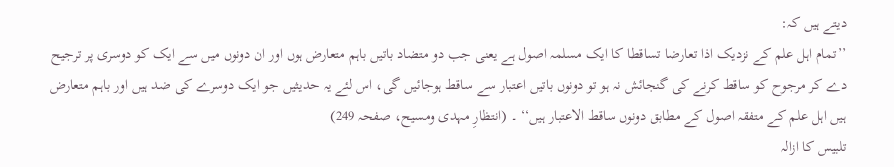دیتے ہیں کہ:
’’تمام اہل علم کے نزدیک اذا تعارضا تساقطا کا ایک مسلمہ اصول ہے یعنی جب دو متضاد باتیں باہم متعارض ہوں اور ان دونوں میں سے ایک کو دوسری پر ترجیح دے کر مرجوح کو ساقط کرنے کی گنجائش نہ ہو تو دونوں باتیں اعتبار سے ساقط ہوجائیں گی، اس لئے یہ حدیثیں جو ایک دوسرے کی ضد ہیں اور باہم متعارض ہیں اہل علم کے متفقہ اصول کے مطابق دونوں ساقط الاعتبار ہیں‘‘ ۔ (انتظارِ مہدی ومسیح، صفحہ 249)
تلبیس کا ازالہ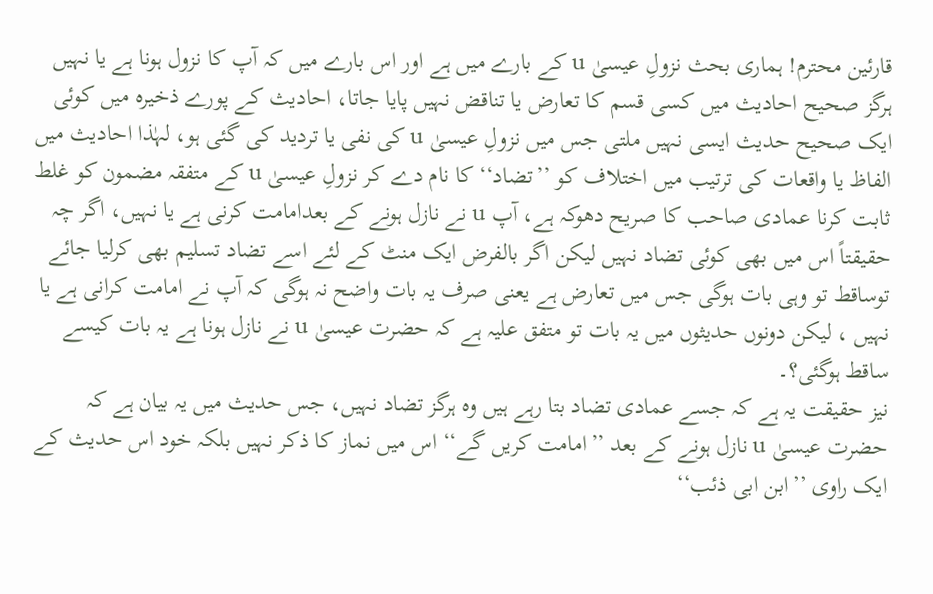قارئین محترم! ہماری بحث نزولِ عیسیٰ u کے بارے میں ہے اور اس بارے میں کہ آپ کا نزول ہونا ہے یا نہیں ہرگز صحیح احادیث میں کسی قسم کا تعارض یا تناقض نہیں پایا جاتا، احادیث کے پورے ذخیرہ میں کوئی ایک صحیح حدیث ایسی نہیں ملتی جس میں نزولِ عیسیٰ u کی نفی یا تردید کی گئی ہو، لہٰذا احادیث میں الفاظ یا واقعات کی ترتیب میں اختلاف کو ’’تضاد‘‘ کا نام دے کر نزولِ عیسیٰ u کے متفقہ مضمون کو غلط ثابت کرنا عمادی صاحب کا صریح دھوکہ ہے، آپ u نے نازل ہونے کے بعدامامت کرنی ہے یا نہیں، اگر چہ حقیقتاً اس میں بھی کوئی تضاد نہیں لیکن اگر بالفرض ایک منٹ کے لئے اسے تضاد تسلیم بھی کرلیا جائے توساقط تو وہی بات ہوگی جس میں تعارض ہے یعنی صرف یہ بات واضح نہ ہوگی کہ آپ نے امامت کرانی ہے یا نہیں ، لیکن دونوں حدیثوں میں یہ بات تو متفق علیہ ہے کہ حضرت عیسیٰ u نے نازل ہونا ہے یہ بات کیسے ساقط ہوگئی؟۔
نیز حقیقت یہ ہے کہ جسے عمادی تضاد بتا رہے ہیں وہ ہرگز تضاد نہیں، جس حدیث میں یہ بیان ہے کہ حضرت عیسیٰ u نازل ہونے کے بعد ’’امامت کریں گے‘‘ اس میں نماز کا ذکر نہیں بلکہ خود اس حدیث کے ایک راوی ’’ابن ابی ذئب‘‘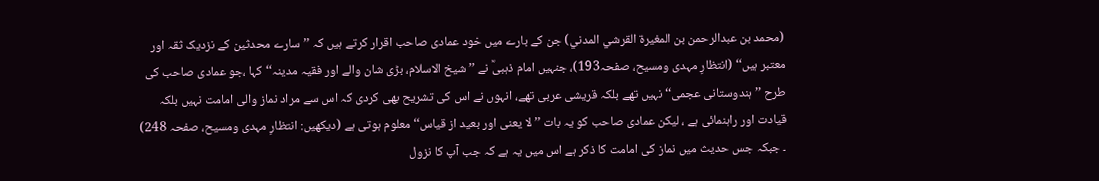(محمد بن عبدالرحمن بن المغیرۃ القرشي المدني) جن کے بارے میں خود عمادی صاحب اقرار کرتے ہیں کہ ’’سارے محدثین کے نزدیک ثقہ اور معتبر ہیں‘‘ (انتظارِ مہدی ومسیح، صفحہ193)، جنہیں امام ذہبیؒ نے ’’شیخ الاسلام، بڑی شان والے اور فقیہ مدینہ‘‘ کہا ،جو عمادی صاحب کی طرح ’’ہندوستانی عجمی‘‘ نہیں تھے بلکہ قریشی عربی تھے، انہوں نے اس کی تشریح بھی کردی کہ اس سے مراد نماز والی امامت نہیں بلکہ قیادت اور راہنمائی ہے ، لیکن عمادی صاحب کو یہ بات ’’لا یعنی اور بعید از قیاس‘‘ معلوم ہوتی ہے (دیکھیں: انتظارِ مہدی ومسیح، صفحہ 248) ۔ جبکہ جس حدیث میں نماز کی امامت کا ذکر ہے اس میں یہ ہے کہ جب آپ کا نزول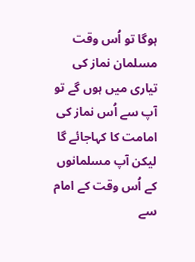ہوگا تو اُس وقت مسلمان نماز کی تیاری میں ہوں گے تو آپ سے اُس نماز کی امامت کا کہاجائے گا لیکن آپ مسلمانوں کے اُس وقت کے امام سے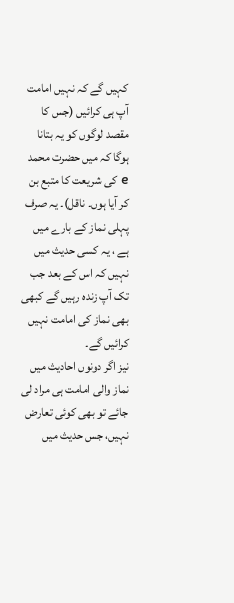کہیں گے کہ نہیں امامت آپ ہی کرائیں (جس کا مقصد لوگوں کو یہ بتانا ہوگا کہ میں حضرت محمد e کی شریعت کا متبع بن کر آیا ہوں۔ ناقل)۔ یہ صرف پہلی نماز کے بارے میں ہے ، یہ کسی حدیث میں نہیں کہ اس کے بعد جب تک آپ زندہ رہیں گے کبھی بھی نماز کی امامت نہیں کرائیں گے۔
نیز اگر دونوں احادیث میں نماز والی امامت ہی مراد لی جائے تو بھی کوئی تعارض نہیں، جس حدیث میں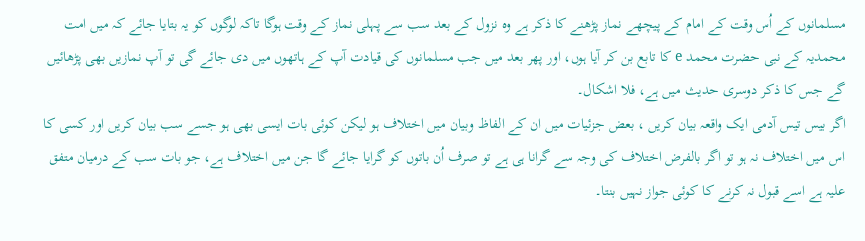مسلمانوں کے اُس وقت کے امام کے پیچھے نماز پڑھنے کا ذکر ہے وہ نزول کے بعد سب سے پہلی نماز کے وقت ہوگا تاکہ لوگوں کو یہ بتایا جائے کہ میں امت محمدیہ کے نبی حضرت محمد e کا تابع بن کر آیا ہوں، اور پھر بعد میں جب مسلمانوں کی قیادت آپ کے ہاتھوں میں دی جائے گی تو آپ نمازیں بھی پڑھائیں گے جس کا ذکر دوسری حدیث میں ہے، فلا اشکال۔
اگر بیس تیس آدمی ایک واقعہ بیان کریں ، بعض جزئیات میں ان کے الفاظ وبیان میں اختلاف ہو لیکن کوئی بات ایسی بھی ہو جسے سب بیان کریں اور کسی کا اس میں اختلاف نہ ہو تو اگر بالفرض اختلاف کی وجہ سے گرانا ہی ہے تو صرف اُن باتوں کو گرایا جائے گا جن میں اختلاف ہے، جو بات سب کے درمیان متفق علیہ ہے اسے قبول نہ کرنے کا کوئی جواز نہیں بنتا۔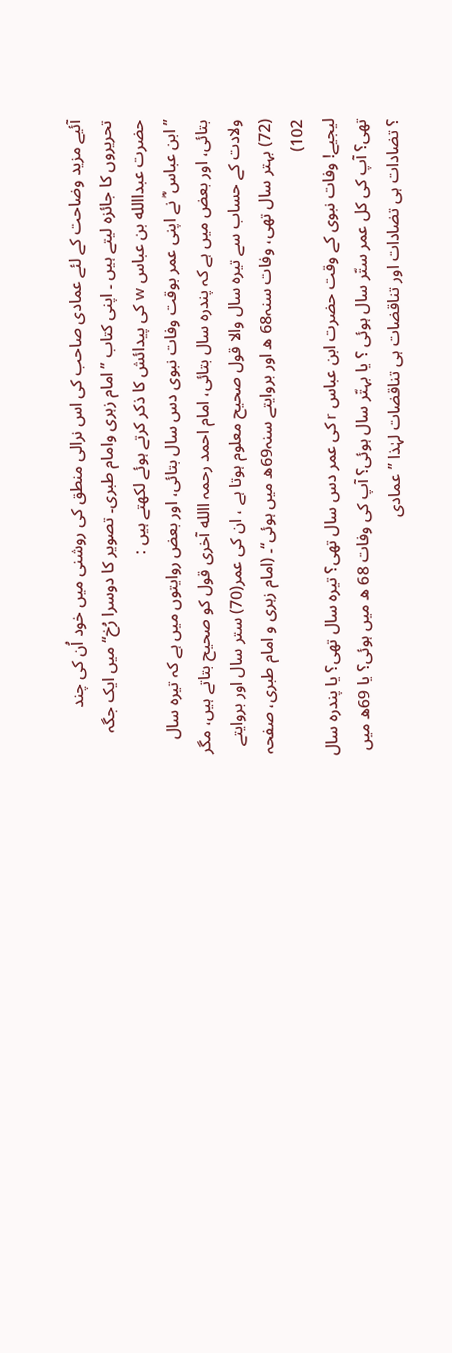آئیے مزید وضاحت کے لئے عمادی صاحب کی اس نرالی منطق کی روشنی میں خود اُن کی چند تحریروں کا جائزہ لیتے ہیں ۔ اپنی کتاب ’’امام زہری وامام طبری۔ تصویر کا دوسرا رُخ‘‘ میں ایک جگہ حضرت عبداالله بن عباس w کی پیدائش کا ذکر کرتے ہوئے لکھتے ہیں :
’’ابن عباس ؓ نے اپنی عمر بوقت وفات نبوی دس سال بتائی، اور بعض روایتوں میں ہے کہ تیرہ سال بتائی، اور بعض میں ہے کہ پندرہ سال بتائی، امام احمد رحمہ االله آخری قول کو صحیح بتاتے ہیں، مگر ولادت کے حساب سے تیرہ سال والا قول صحیح معلوم ہوتا ہے ، ان کی عمر(70) ستر سال اور بروایتے (72) بہتر سال تھی، وفات سنہ68 ھ اور بروایتے سنہ69ھ میں ہوئی‘‘۔ (امام زہری و امام طبری، صفحہ 102)
لیجیے! وفات نبوی کے وقت حضرت ابن عباس r کی عمر دس سال تھی؟ تیرہ سال تھی؟ یا پندرہ سال تھی؟ آپ کی کل عمر ستّر سال ہوئی ؟ یا بہتّر سال ہوئی؟ آپ کی وفات 68 ھ میں ہوئی؟ یا 69ھ میں ؟ تضادات ہی تضادات اور تناقضات ہی تناقضات لہٰذا ’’عمادی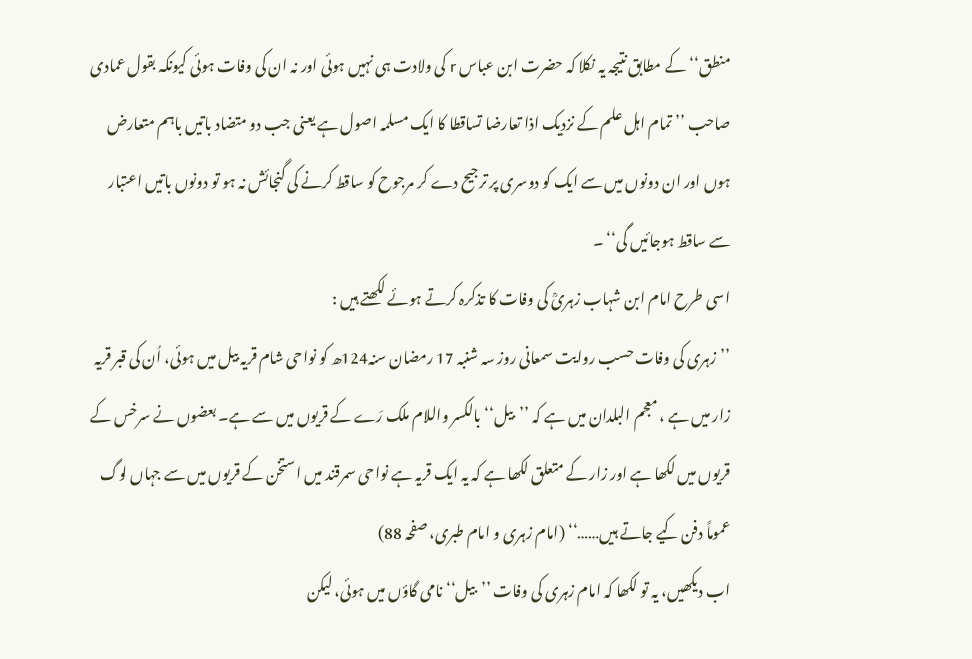منطق‘‘ کے مطابق نتیجہ یہ نکلا کہ حضرت ابن عباس r کی ولادت ہی نہیں ہوئی اور نہ ان کی وفات ہوئی کیونکہ بقول عمادی صاحب ’’ تمام اہل علم کے نزدیک اذا تعارضا تساقطا کا ایک مسلمہ اصول ہے یعنی جب دو متضاد باتیں باہم متعارض ہوں اور ان دونوں میں سے ایک کو دوسری پر ترجیح دے کر مرجوح کو ساقط کرنے کی گنجائش نہ ہو تو دونوں باتیں اعتبار سے ساقط ہوجائیں گی‘‘ ۔
اسی طرح امام ابن شہاب زہریؒ کی وفات کا تذکرہ کرتے ہوئے لکھتے ہیں :
’’زہری کی وفات حسب روایت سمعانی روز سہ شنبہ 17 رمضان سنہ124ھ کو نواحی شام قریہ بیل میں ہوئی، اُن کی قبر قریہ زار میں ہے ، معجم البلدان میں ہے کہ ’’بیل‘‘ بالکسر واللام ملک رَے کے قریوں میں سے ہے۔ بعضوں نے سرخس کے قریوں میں لکھا ہے اور زار کے متعلق لکھا ہے کہ یہ ایک قریہ ہے نواحی سمرقند میں استخن کے قریوں میں سے جہاں لوگ عموماً دفن کیے جاتے ہیں……‘‘ (امام زہری و امام طبری، صفحہ 88)
اب دیکھیں، یہ تو لکھا کہ امام زہری کی وفات ’’بیل‘‘ نامی گاؤں میں ہوئی، لیکن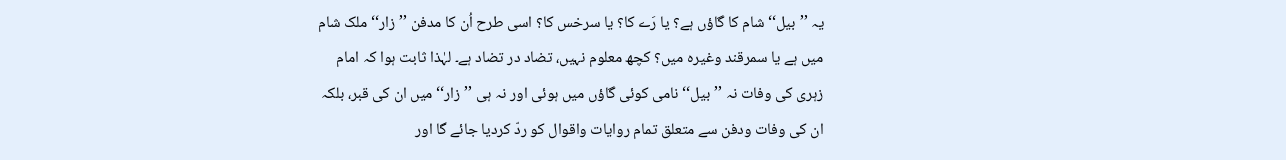یہ ’’بیل‘‘ شام کا گاؤں ہے؟ یا رَے کا؟ یا سرخس کا؟ اسی طرح اُن کا مدفن ’’زار‘‘ ملک شام میں ہے یا سمرقند وغیرہ میں؟ کچھ معلوم نہیں، تضاد در تضاد ہے۔ لہٰذا ثابت ہوا کہ امام زہری کی وفات نہ ’’بیل‘‘ نامی کوئی گاؤں میں ہوئی اور نہ ہی ’’زار‘‘ میں ان کی قبر، بلکہ ان کی وفات ودفن سے متعلق تمام روایات واقوال کو ردّ کردیا جائے گا اور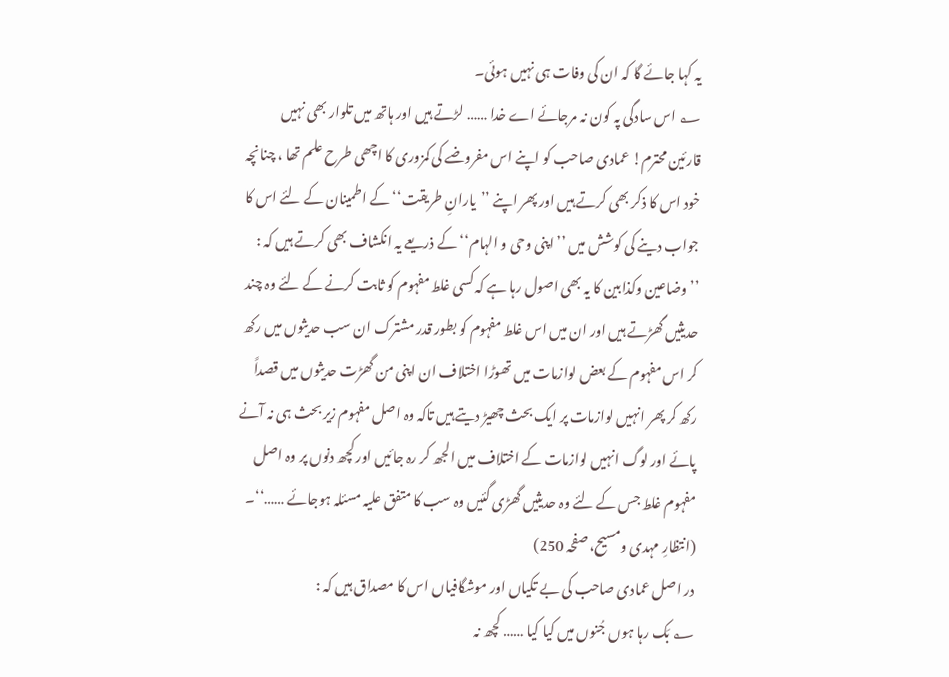یہ کہا جائے گا کہ ان کی وفات ہی نہیں ہوئی۔
؂ اس سادگی پہ کون نہ مرجائے اے خدا …… لڑتے ہیں اور ہاتھ میں تلوار بھی نہیں
قارئین محترم! عمادی صاحب کو اپنے اس مفروضے کی کمزوری کا اچھی طرح علم تھا ، چنانچہ خود اس کا ذکر بھی کرتے ہیں اور پھر اپنے ’’یارانِ طریقت‘‘ کے اطمینان کے لئے اس کا جواب دینے کی کوشش میں ’’اپنی وحی و الہام‘‘ کے ذریعے یہ انکشاف بھی کرتے ہیں کہ :
’’وضاعین وکذابین کا یہ بھی اصول رہا ہے کہ کسی غلط مفہوم کو ثابت کرنے کے لئے وہ چند حدیثیں گھڑتے ہیں اور ان میں اس غلط مفہوم کو بطور قدر مشترک ان سب حدیثوں میں رکھ کر اس مفہوم کے بعض لوازمات میں تھوڑا اختلاف ان اپنی من گھڑت حدیثوں میں قصداً رکھ کر پھر انہیں لوازمات پر ایک بحث چھیڑ دیتے ہیں تاکہ وہ اصل مفہوم زیر بحث ہی نہ آنے پائے اور لوگ انہیں لوازمات کے اختلاف میں الجھ کر رہ جائیں اور کچھ دنوں پر وہ اصل مفہوم غلط جس کے لئے وہ حدیثیں گھڑی گئیں وہ سب کا متفق علیہ مسئلہ ہوجائے ……‘‘۔ (انتظارِ مہدی ومسیح، صفحہ 250)
در اصل عمادی صاحب کی بے تکیاں اور موشگافیاں اس کا مصداق ہیں کہ :
؂ بَک رہا ہوں جُنوں میں کیا کیا …… کچھ نہ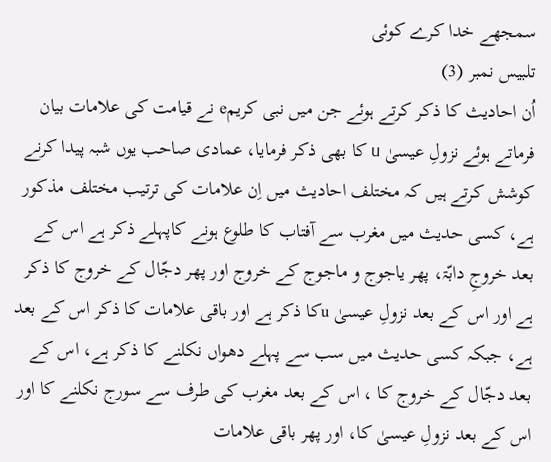سمجھے خدا کرے کوئی
تلبیس نمبر (3)
اُن احادیث کا ذکر کرتے ہوئے جن میں نبی کریمe نے قیامت کی علامات بیان فرماتے ہوئے نزولِ عیسیٰ u کا بھی ذکر فرمایا، عمادی صاحب یوں شبہ پیدا کرنے کوشش کرتے ہیں کہ مختلف احادیث میں اِن علامات کی ترتیب مختلف مذکور ہے، کسی حدیث میں مغرب سے آفتاب کا طلوع ہونے کاپہلے ذکر ہے اس کے بعد خروجِ دابّۃ، پھر یاجوج و ماجوج کے خروج اور پھر دجّال کے خروج کا ذکر ہے اور اس کے بعد نزولِ عیسیٰ uکا ذکر ہے اور باقی علامات کا ذکر اس کے بعد ہے، جبکہ کسی حدیث میں سب سے پہلے دھواں نکلنے کا ذکر ہے، اس کے بعد دجّال کے خروج کا ، اس کے بعد مغرب کی طرف سے سورج نکلنے کا اور اس کے بعد نزولِ عیسیٰ کا، اور پھر باقی علامات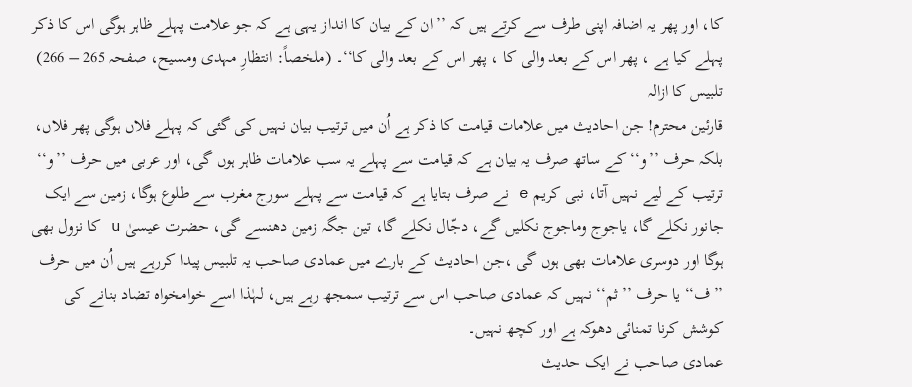کا، اور پھر یہ اضافہ اپنی طرف سے کرتے ہیں کہ ’’ان کے بیان کا انداز یہی ہے کہ جو علامت پہلے ظاہر ہوگی اس کا ذکر پہلے کیا ہے ، پھر اس کے بعد والی کا ، پھر اس کے بعد والی کا‘‘۔ (ملخصاً: انتظارِ مہدی ومسیح، صفحہ 265 – 266)
تلبیس کا ازالہ
قارئین محترم! جن احادیث میں علامات قیامت کا ذکر ہے اُن میں ترتیب بیان نہیں کی گئی کہ پہلے فلاں ہوگی پھر فلاں، بلکہ حرف ’’و‘‘ کے ساتھ صرف یہ بیان ہے کہ قیامت سے پہلے یہ سب علامات ظاہر ہوں گی، اور عربی میں حرف ’’و‘‘ ترتیب کے لیے نہیں آتا، نبی کریم e نے صرف بتایا ہے کہ قیامت سے پہلے سورج مغرب سے طلوع ہوگا، زمین سے ایک جانور نکلے گا، یاجوج وماجوج نکلیں گے، دجّال نکلے گا، تین جگہ زمین دھنسے گی، حضرت عیسیٰ u کا نزول بھی ہوگا اور دوسری علامات بھی ہوں گی ،جن احادیث کے بارے میں عمادی صاحب یہ تلبیس پیدا کررہے ہیں اُن میں حرف ’’ف‘‘ یا حرف ’’ثم‘‘ نہیں کہ عمادی صاحب اس سے ترتیب سمجھ رہے ہیں، لہٰذا اسے خوامخواہ تضاد بنانے کی کوشش کرنا تمنائی دھوکہ ہے اور کچھ نہیں۔
عمادی صاحب نے ایک حدیث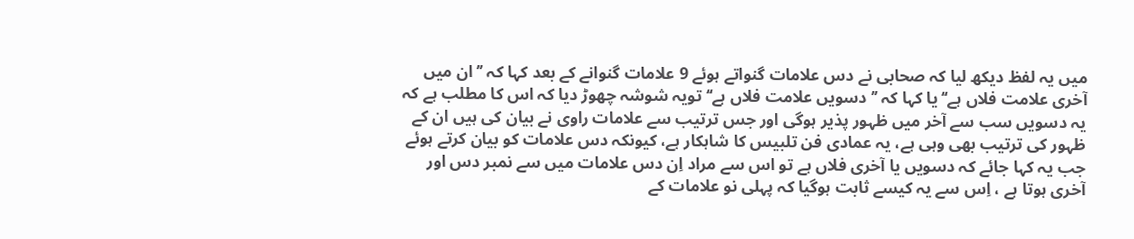میں یہ لفظ دیکھ لیا کہ صحابی نے دس علامات گنواتے ہوئے 9 علامات گنوانے کے بعد کہا کہ ’’ان میں آخری علامت فلاں ہے‘‘ یا کہا کہ ’’دسویں علامت فلاں ہے‘‘ تویہ شوشہ چھوڑ دیا کہ اس کا مطلب ہے کہ یہ دسویں سب سے آخر میں ظہور پذیر ہوگی اور جس ترتیب سے علامات راوی نے بیان کی ہیں ان کے ظہور کی ترتیب بھی وہی ہے، یہ عمادی فن تلبیس کا شاہکار ہے، کیونکہ دس علامات کو بیان کرتے ہوئے جب یہ کہا جائے کہ دسویں یا آخری فلاں ہے تو اس سے مراد اِن دس علامات میں سے نمبر دس اور آخری ہوتا ہے ، اِس سے یہ کیسے ثابت ہوگیا کہ پہلی نو علامات کے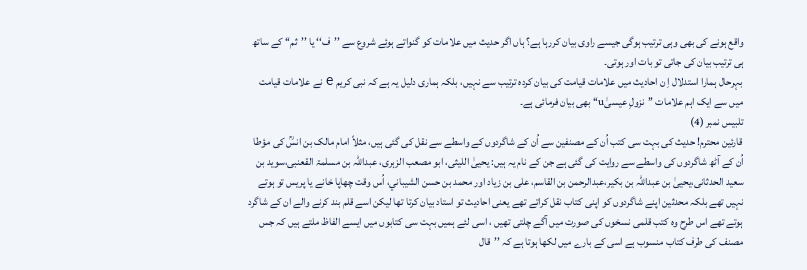واقع ہونے کی بھی وہی ترتیب ہوگی جیسے راوی بیان کررہا ہے؟ ہاں اگر حدیث میں علامات کو گنواتے ہوئے شروع سے ’’ف‘‘ یا ’’ثم‘‘ کے ساتھ ہی ترتیب بیان کی جاتی تو بات اور ہوتی۔
بہرحال ہمارا استدلال اِ ن احادیث میں علامات قیامت کی بیان کردہ ترتیب سے نہیں، بلکہ ہماری دلیل یہ ہے کہ نبی کریم e نے علامات قیامت میں سے ایک اہم علامات ’’نزولِ عیسیٰu‘‘ بھی بیان فرمائی ہے۔
تلبیس نمبر (4)
قارئین محترم! حدیث کی بہت سی کتب اُن کے مصنفین سے اُن کے شاگردوں کے واسطے سے نقل کی گئی ہیں، مثلاً امام مالک بن انسؒ کی مؤطا اُن کے آٹھ شاگردوں کی واسطے سے روایت کی گئی ہے جن کے نام یہ ہیں: یحییٰ اللیثی، ابو مصعب الزہری، عبداللّٰہ بن مسلمۃ القعنبی،سوید بن سعید الحدثانی،یحییٰ بن عبداللّٰہ بن بکیر،عبدالرحمن بن القاسم، علی بن زیاد اور محمد بن حسن الشیباني، اُس وقت چھاپا خانے یا پریس تو ہوتے نہیں تھے بلکہ محدثین اپنے شاگردوں کو اپنی کتاب نقل کراتے تھے یعنی احادیث تو استاد بیان کرتا تھا لیکن اسے قلم بند کرنے والے ان کے شاگرد ہوتے تھے اس طرح وہ کتب قلمی نسخوں کی صورت میں آگے چلتی تھیں ، اسی لئے ہمیں بہت سی کتابوں میں ایسے الفاظ ملتے ہیں کہ جس مصنف کی طرف کتاب منسوب ہے اسی کے بارے میں لکھا ہوتا ہے کہ ’’قال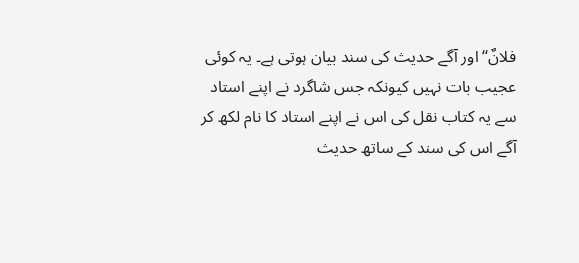فلانٌ‘‘ اور آگے حدیث کی سند بیان ہوتی ہے۔ یہ کوئی عجیب بات نہیں کیونکہ جس شاگرد نے اپنے استاد سے یہ کتاب نقل کی اس نے اپنے استاد کا نام لکھ کر آگے اس کی سند کے ساتھ حدیث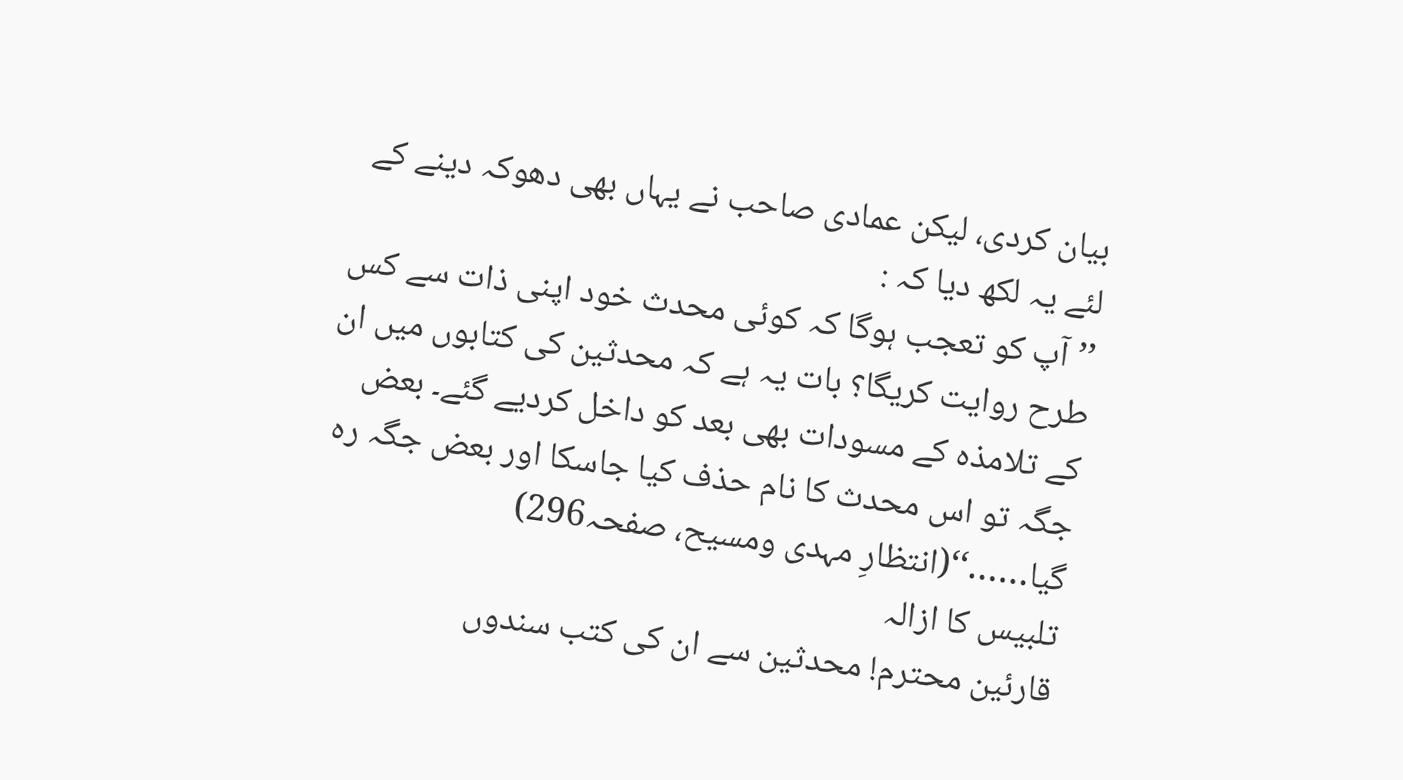بیان کردی، لیکن عمادی صاحب نے یہاں بھی دھوکہ دینے کے لئے یہ لکھ دیا کہ :
’’آپ کو تعجب ہوگا کہ کوئی محدث خود اپنی ذات سے کس طرح روایت کریگا؟ بات یہ ہے کہ محدثین کی کتابوں میں ان کے تلامذہ کے مسودات بھی بعد کو داخل کردیے گئے۔ بعض جگہ تو اس محدث کا نام حذف کیا جاسکا اور بعض جگہ رہ گیا……‘‘(انتظارِ مہدی ومسیح، صفحہ296)
تلبیس کا ازالہ
قارئین محترم! محدثین سے ان کی کتب سندوں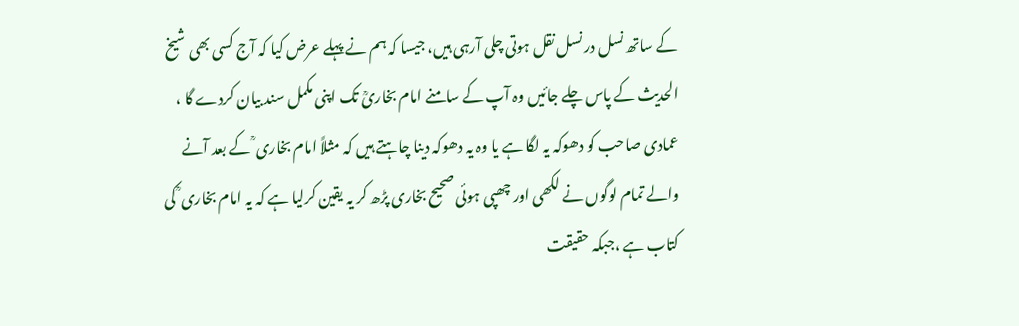کے ساتھ نسل در نسل نقل ہوتی چلی آرہی ہیں، جیسا کہ ہم نے پہلے عرض کیا کہ آج کسی بھی شیخ الحدیث کے پاس چلے جائیں وہ آپ کے سامنے امام بخاریؒ تک اپنی مکمل سند بیان کردے گا ، عمادی صاحب کو دھوکہ یہ لگا ہے یا وہ یہ دھوکہ دینا چاہتے ہیں کہ مثلاً امام بخاری ؒ کے بعد آنے والے تمام لوگوں نے لکھی اور چھپی ہوئی صحیح بخاری پڑھ کر یہ یقین کرلیا ہے کہ یہ امام بخاری ؒ کی کتاب ہے ،جبکہ حقیقت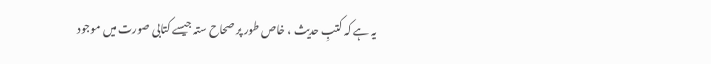یہ ہے کہ کتبِ حدیث ، خاص طور پر صحاح ستہ جیسے کتابی صورت میں موجود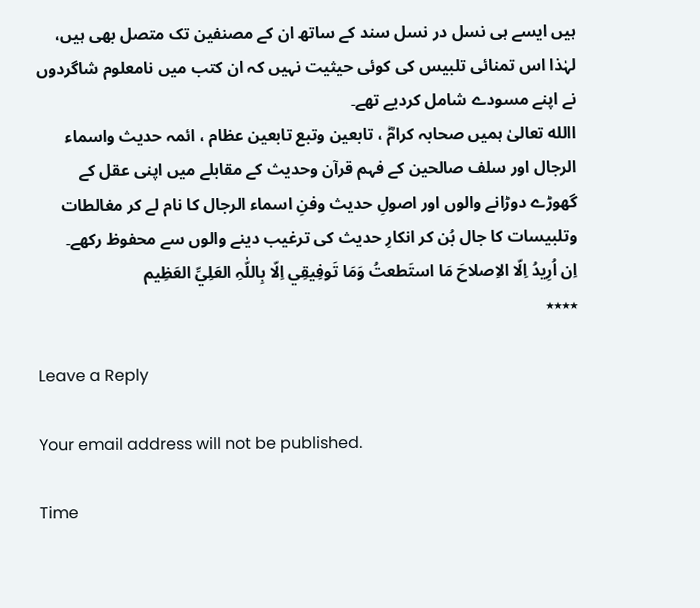ہیں ایسے ہی نسل در نسل سند کے ساتھ ان کے مصنفین تک متصل بھی ہیں، لہٰذا اس تمنائی تلبیس کی کوئی حیثیت نہیں کہ ان کتب میں نامعلوم شاگردوں نے اپنے مسودے شامل کردیے تھے۔
االله تعالیٰ ہمیں صحابہ کرامؓ ، تابعین وتبع تابعین عظام ، ائمہ حدیث واسماء الرجال اور سلف صالحین کے فہم قرآن وحدیث کے مقابلے میں اپنی عقل کے گھوڑے دوڑانے والوں اور اصولِ حدیث وفنِ اسماء الرجال کا نام لے کر مغالطات وتلبیسات کا جال بُن کر انکارِ حدیث کی ترغیب دینے والوں سے محفوظ رکھے۔
اِن اُرِیدُ اِلّا الاِصلاحَ مَا استَطعتُ وَمَا تَوفِیقِي اِلّا بِاللّٰہِ العَلِيِّ العَظِیم
٭٭٭٭

Leave a Reply

Your email address will not be published.

Time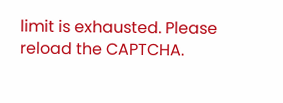limit is exhausted. Please reload the CAPTCHA.